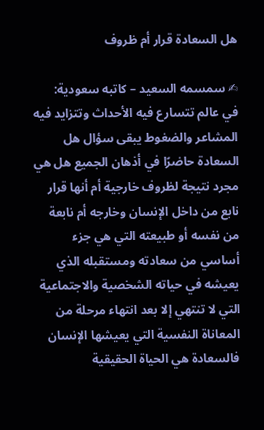هل السعادة قرار أم ظروف

✍ سمسمه السعيد – كاتبه سعودية:
في عالم تتسارع فيه الأحداث وتتزايد فيه المشاعر والضغوط يبقى سؤال هل السعادة حاضرًا في أذهان الجميع هل هي مجرد نتيجة لظروف خارجية أم أنها قرار نابع من داخل الإنسان وخارجه أم نابعة من نفسه أو طبيعته التي هي جزء أساسي من سعادته ومستقبله الذي يعيشه في حياته الشخصية والاجتماعية التي لا تنتهي إلا بعد انتهاء مرحلة من المعاناة النفسية التي يعيشها الإنسان فالسعادة هي الحياة الحقيقية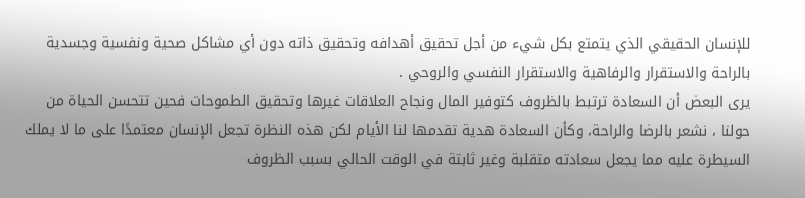للإنسان الحقيقي الذي يتمتع بكل شيء من أجل تحقيق أهدافه وتحقيق ذاته دون أي مشاكل صحية ونفسية وجسدية بالراحة والاستقرار والرفاهية والاستقرار النفسي والروحي .
يرى البعض أن السعادة ترتبط بالظروف كتوفير المال ونجاح العلاقات غيرها وتحقيق الطموحات فحين تتحسن الحياة من حولنا ، نشعر بالرضا والراحة، وكأن السعادة هدية تقدمها لنا الأيام لكن هذه النظرة تجعل الإنسان معتمدًا على ما لا يملك السيطرة عليه مما يجعل سعادته متقلبة وغير ثابتة في الوقت الحالي بسبب الظروف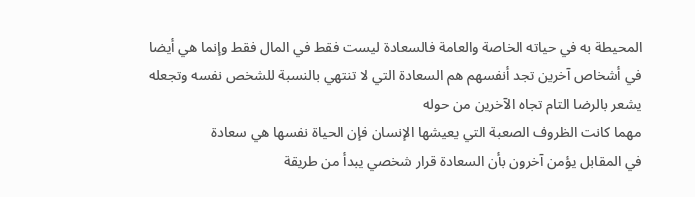المحيطة به في حياته الخاصة والعامة فالسعادة ليست فقط في المال فقط وإنما هي أيضا في أشخاص آخرين تجد أنفسهم هم السعادة التي لا تنتهي بالنسبة للشخص نفسه وتجعله يشعر بالرضا التام تجاه الآخرين من حوله
مهما كانت الظروف الصعبة التي يعيشها الإنسان فإن الحياة نفسها هي سعادة
في المقابل يؤمن آخرون بأن السعادة قرار شخصي يبدأ من طريقة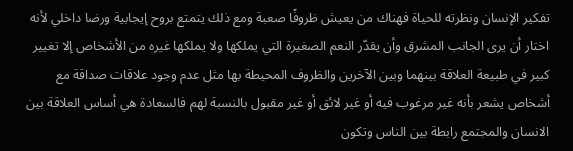تفكير الإنسان ونظرته للحياة فهناك من يعيش ظروفًا صعبة ومع ذلك يتمتع بروح إيجابية ورضا داخلي لأنه اختار أن يرى الجانب المشرق وأن يقدّر النعم الصغيرة التي يملكها ولا يملكها غيره من الأشخاص إلا تغيير كبير في طبيعة العلاقة بينهما وبين الآخرين والظروف المحيطة بها مثل عدم وجود علاقات صداقة مع أشخاص يشعر بأنه غير مرغوب فيه أو غير لائق أو غير مقبول بالنسبة لهم فالسعادة هي أساس العلاقة بين الانسان والمجتمع رابطة بين الناس وتكون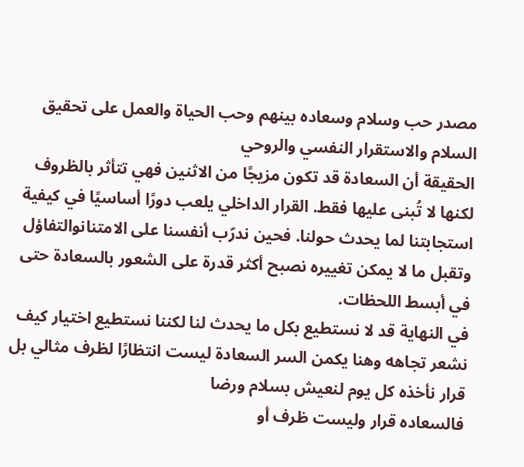مصدر حب وسلام وسعاده بينهم وحب الحياة والعمل على تحقيق السلام والاستقرار النفسي والروحي
الحقيقة أن السعادة قد تكون مزيجًا من الاثنين فهي تتأثر بالظروف لكنها لا تُبنى عليها فقط. القرار الداخلي يلعب دورًا أساسيًا في كيفية استجابتنا لما يحدث حولنا. فحين ندرّب أنفسنا على الامتنانوالتفاؤل وتقبل ما لا يمكن تغييره نصبح أكثر قدرة على الشعور بالسعادة حتى في أبسط اللحظات.
في النهاية قد لا نستطيع بكل ما يحدث لنا لكننا نستطيع اختيار كيف نشعر تجاهه وهنا يكمن السر السعادة ليست انتظارًا لظرف مثالي بل قرار نأخذه كل يوم لنعيش بسلام ورضا
فالسعاده قرار وليست ظرف أو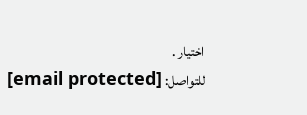اختيار .
للتواصل: [email protected]